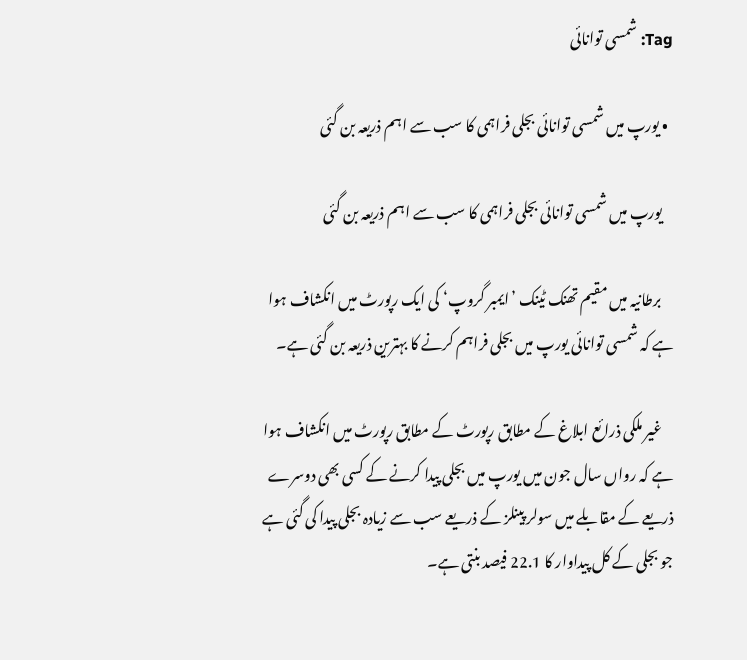Tag: شمسی توانائی

  • یورپ میں شمسی توانائی بجلی فراہمی کا سب سے اہم ذریعہ بن گئی

    یورپ میں شمسی توانائی بجلی فراہمی کا سب سے اہم ذریعہ بن گئی

    برطانیہ میں مقیم تھنک ٹینک ’ایمبر گروپ‘ کی ایک رپورٹ میں انکشاف ہوا ہے کہ شمسی توانائی یورپ میں بجلی فراہم کرنے کا بہترین ذریعہ بن گئی ہے۔

    غیر ملکی ذرائع ابلاغ کے مطابق رپورٹ کے مطابق رپورٹ میں انکشاف ہوا ہے کہ رواں سال جون میں یورپ میں بجلی پیدا کرنے کے کسی بھی دوسرے ذریعے کے مقابلے میں سولر پینلز کے ذریعے سب سے زیادہ بجلی پیدا کی گئی ہے جو بجلی کے کل پیداوار کا 22.1 فیصد بنتی ہے۔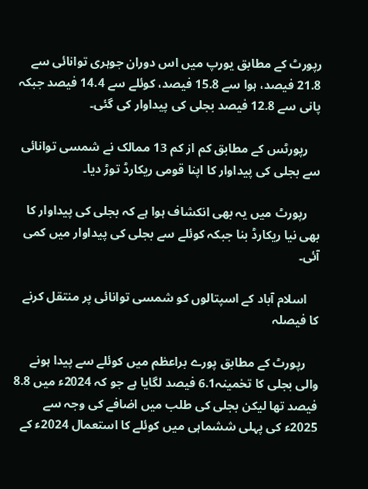رپورٹ کے مطابق یورپ میں اس دوران جوہری توانائی سے 21.8 فیصد، ہوا سے 15.8 فیصد، کوئلے سے 14.4 فیصد جبکہ پانی سے 12.8 فیصد بجلی کی پیداوار کی گئی۔

    رپورٹس کے مطابق کم از کم 13 ممالک نے شمسی توانائی سے بجلی کی پیداوار کا اپنا قومی ریکارڈ توڑ دیا۔

    رپورٹ میں یہ بھی انکشاف ہوا ہے کہ بجلی کی پیداوار کا بھی نیا ریکارڈ بنا جبکہ کوئلے سے بجلی کی پیداوار میں کمی آئی۔

    اسلام آباد کے اسپتالوں کو شمسی توانائی پر منتقل کرنے کا فیصلہ

    رپورٹ کے مطابق پورے براعظم میں کوئلے سے پیدا ہونے والی بجلی کا تخمینہ6.1 فیصد لگایا ہے جو کہ 2024ء میں 8.8 فیصد تھا لیکن بجلی کی طلب میں اضافے کی وجہ سے 2025ء کی پہلی ششماہی میں کوئلے کا استعمال 2024ء کے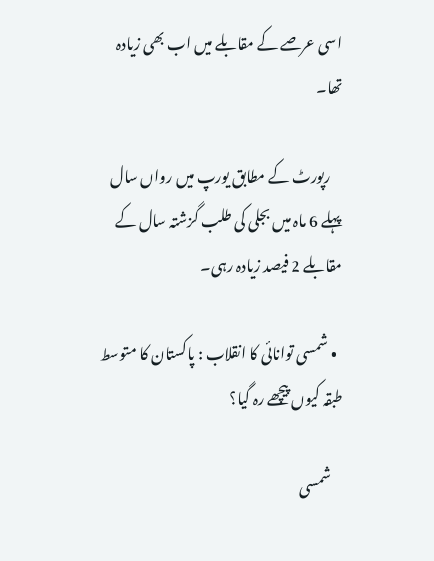اسی عرصے کے مقابلے میں اب بھی زیادہ تھا۔

    رپورٹ کے مطابق یورپ میں رواں سال پہلے 6 ماہ میں بجلی کی طلب گزشتہ سال کے مقابلے 2 فیصد زیادہ رہی۔

  • شمسی توانائی کا انقلاب : پاکستان کا متوسط طبقہ کیوں پیچھے رہ گیا؟

    شمسی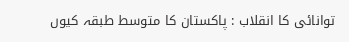توانائی کا انقلاب : پاکستان کا متوسط طبقہ کیوں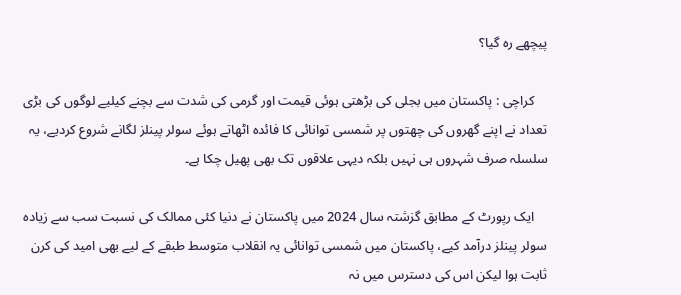پیچھے رہ گیا؟

    کراچی : پاکستان میں بجلی کی بڑھتی ہوئی قیمت اور گرمی کی شدت سے بچنے کیلیے لوگوں کی بڑی تعداد نے اپنے گھروں کی چھتوں پر شمسی توانائی کا فائدہ اٹھاتے ہوئے سولر پینلز لگانے شروع کردیے، یہ سلسلہ صرف شہروں ہی نہیں بلکہ دیہی علاقوں تک بھی پھیل چکا ہے۔

    ایک رپورٹ کے مطابق گزشتہ سال 2024 میں پاکستان نے دنیا کئی ممالک کی نسبت سب سے زیادہ سولر پینلز درآمد کیے، پاکستان میں شمسی توانائی یہ انقلاب متوسط طبقے کے لیے بھی امید کی کرن ثابت ہوا لیکن اس کی دسترس میں نہ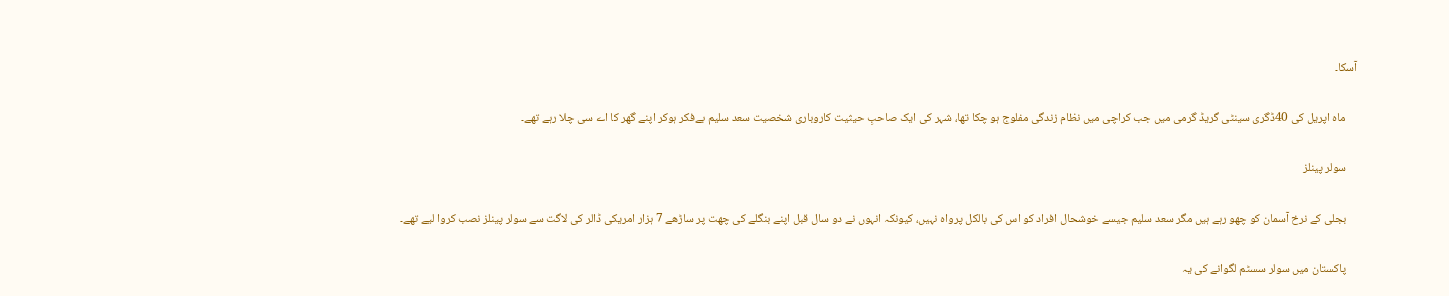آسکا۔

    ماہ اپریل کی 40ڈگری سینٹی گریڈ گرمی میں جب کراچی میں نظام زندگی مفلوج ہو چکا تھا، شہر کی ایک صاحبِ حیثیت کاروباری شخصیت سعد سلیم بےفکر ہوکر اپنے گھر کا اے سی چلا رہے تھے۔

    سولر پینلز

    بجلی کے نرخ آسمان کو چھو رہے ہیں مگر سعد سلیم جیسے خوشحال افراد کو اس کی بالکل پرواہ نہیں، کیونکہ انہوں نے دو سال قبل اپنے بنگلے کی چھت پر ساڑھے 7 ہزار امریکی ڈالر کی لاگت سے سولر پینلز نصب کروا لیے تھے۔

    پاکستان میں سولر سسٹم لگوانے کی یہ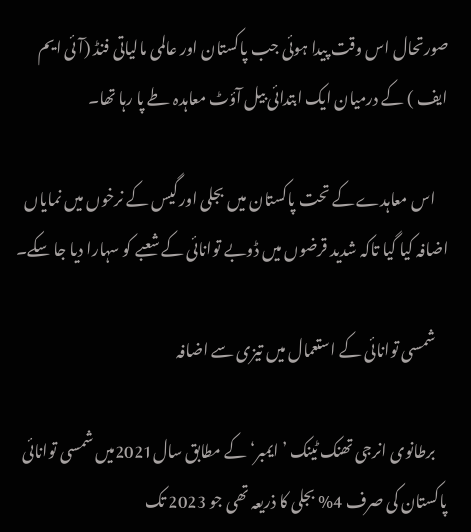صورتحال اس وقت پیدا ہوئی جب پاکستان اور عالمی مالیاتی فنڈ (آئی ایم ایف ) کے درمیان ایک ابتدائی بیل آؤٹ معاہدہ طے پا رہا تھا۔

    اس معاہدے کے تحت پاکستان میں بجلی اور گیس کے نرخوں میں نمایاں اضافہ کیا گیا تاکہ شدید قرضوں میں ڈوبے توانائی کے شعبے کو سہارا دیا جا سکے۔

    شمسی توانائی کے استعمال میں تیزی سے اضافہ

    برطانوی انرجی تھنک ٹینک ’ایمبر‘ کے مطابق سال2021میں شمسی توانائی پاکستان کی صرف 4% بجلی کا ذریعہ تھی جو 2023 تک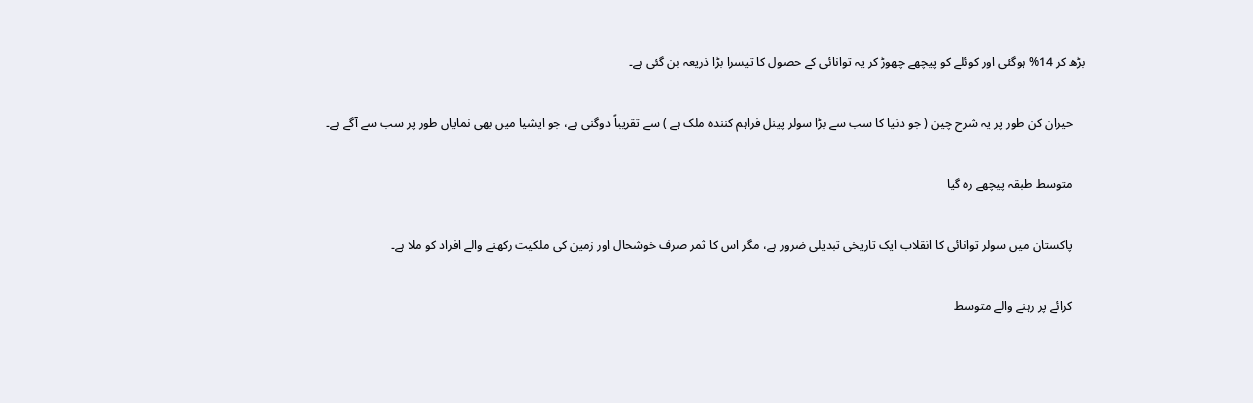بڑھ کر 14% ہوگئی اور کوئلے کو پیچھے چھوڑ کر یہ توانائی کے حصول کا تیسرا بڑا ذریعہ بن گئی ہے۔

    حیران کن طور پر یہ شرح چین ( جو دنیا کا سب سے بڑا سولر پینل فراہم کنندہ ملک ہے ) سے تقریباً دوگنی ہے، جو ایشیا میں بھی نمایاں طور پر سب سے آگے ہے۔

    متوسط طبقہ پیچھے رہ گیا

    پاکستان میں سولر توانائی کا انقلاب ایک تاریخی تبدیلی ضرور ہے، مگر اس کا ثمر صرف خوشحال اور زمین کی ملکیت رکھنے والے افراد کو ملا ہے۔

    کرائے پر رہنے والے متوسط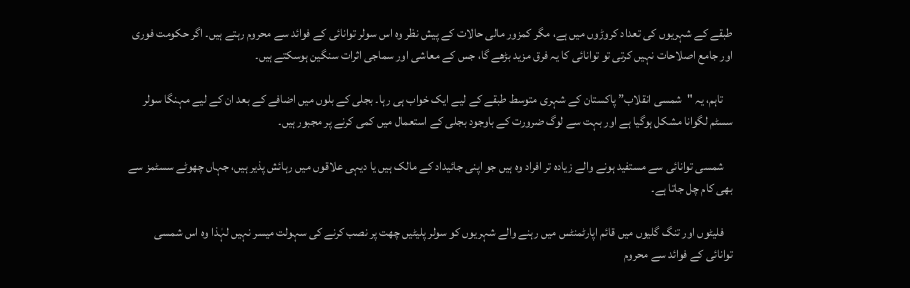طبقے کے شہریوں کی تعداد کروڑوں میں ہے، مگر کمزور مالی حالات کے پیش نظر وہ اس سولر توانائی کے فوائد سے محروم رہتے ہیں۔ اگر حکومت فوری اور جامع اصلاحات نہیں کرتی تو توانائی کا یہ فرق مزید بڑھے گا، جس کے معاشی اور سماجی اثرات سنگین ہوسکتے ہیں۔

    تاہم، یہ "شمسی انقلاب” پاکستان کے شہری متوسط طبقے کے لیے ایک خواب ہی رہا۔ بجلی کے بلوں میں اضافے کے بعد ان کے لیے مہنگا سولر سسٹم لگوانا مشکل ہوگیا ہے اور بہت سے لوگ ضرورت کے باوجود بجلی کے استعمال میں کمی کرنے پر مجبور ہیں۔

    شمسی توانائی سے مستفید ہونے والے زیادہ تر افراد وہ ہیں جو اپنی جائیداد کے مالک ہیں یا دیہی علاقوں میں رہائش پذیر ہیں، جہاں چھوٹے سسٹمز سے بھی کام چل جاتا ہے۔

    فلیٹوں اور تنگ گلیوں میں قائم اپارٹمنٹس میں رہنے والے شہریوں کو سولر پلیٹیں چھت پر نصب کرنے کی سہولت میسر نہیں لہٰذا وہ اس شمسی توانائی کے فوائد سے محروم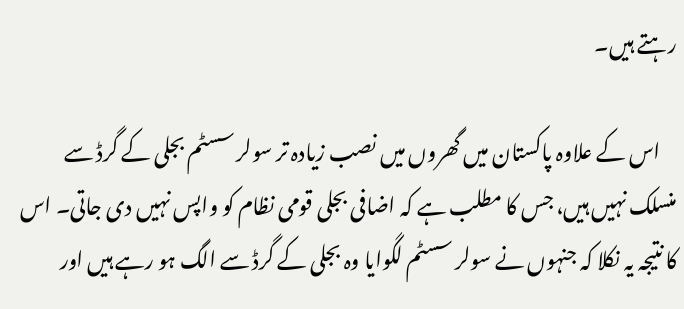رہتے ہیں۔

    اس کے علاوہ پاکستان میں گھروں میں نصب زیادہ تر سولر سسٹم بجلی کے گرڈ سے منسلک نہیں ہیں، جس کا مطلب ہے کہ اضافی بجلی قومی نظام کو واپس نہیں دی جاتی۔ اس کا نتیجہ یہ نکلا کہ جنہوں نے سولر سسٹم لگوایا وہ بجلی کے گرڈ سے الگ ہو رہے ہیں اور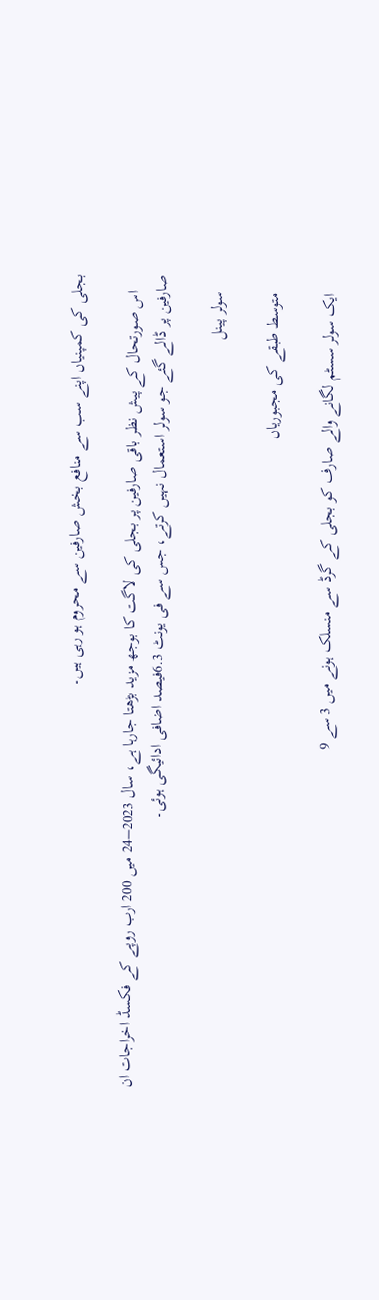بجلی کی کمپنیاں اپنے سب سے منافع بخش صارفین سے محروم ہو رہی ہیں۔

    اس صورتحال کے پیش نظر باقی صارفین پر بجلی کی لاگت کا بوجھ مزید بڑھتا جارہا ہے، سال 2023–24 میں 200 ارب روپے کے فکسڈ اخراجات ان صارفین پر ڈالے گئے جو سولر استعمال نہیں کرتے، جس سے فی یونٹ 6.3فیصد اضافی ادائیگی ہوئی۔

    سولر پینل

    متوسط طبقے کی مجبوریاں

    ایک سولر سسٹم لگانے والے صارف کو بجلی کے گرڈ سے منسلک ہونے میں 3 سے 9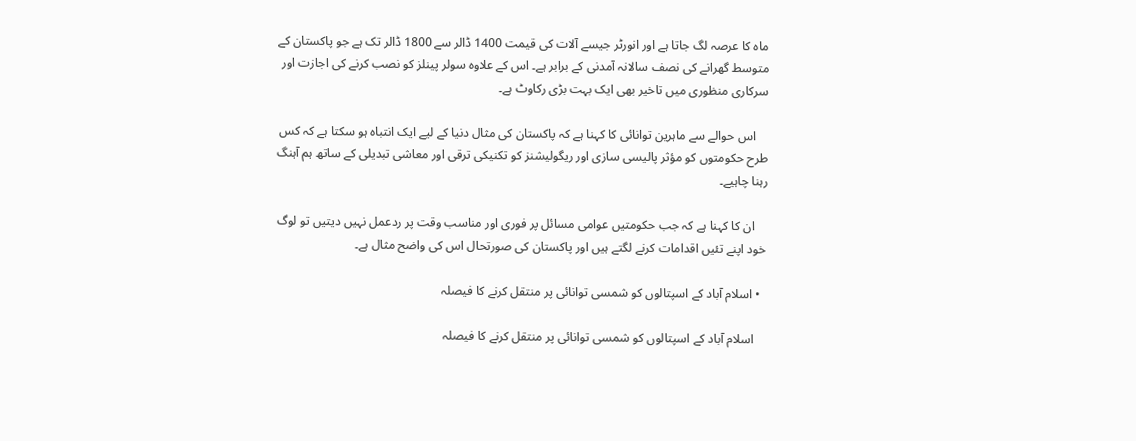ماہ کا عرصہ لگ جاتا ہے اور انورٹر جیسے آلات کی قیمت 1400 ڈالر سے 1800 ڈالر تک ہے جو پاکستان کے متوسط گھرانے کی نصف سالانہ آمدنی کے برابر ہے۔ اس کے علاوہ سولر پینلز کو نصب کرنے کی اجازت اور سرکاری منظوری میں تاخیر بھی ایک بہت بڑی رکاوٹ ہے۔

    اس حوالے سے ماہرین توانائی کا کہنا ہے کہ پاکستان کی مثال دنیا کے لیے ایک انتباہ ہو سکتا ہے کہ کس طرح حکومتوں کو مؤثر پالیسی سازی اور ریگولیشنز کو تکنیکی ترقی اور معاشی تبدیلی کے ساتھ ہم آہنگ رہنا چاہیے۔

    ان کا کہنا ہے کہ جب حکومتیں عوامی مسائل پر فوری اور مناسب وقت پر ردعمل نہیں دیتیں تو لوگ خود اپنے تئیں اقدامات کرنے لگتے ہیں اور پاکستان کی صورتحال اس کی واضح مثال ہے۔

  • اسلام آباد کے اسپتالوں کو شمسی توانائی پر منتقل کرنے کا فیصلہ

    اسلام آباد کے اسپتالوں کو شمسی توانائی پر منتقل کرنے کا فیصلہ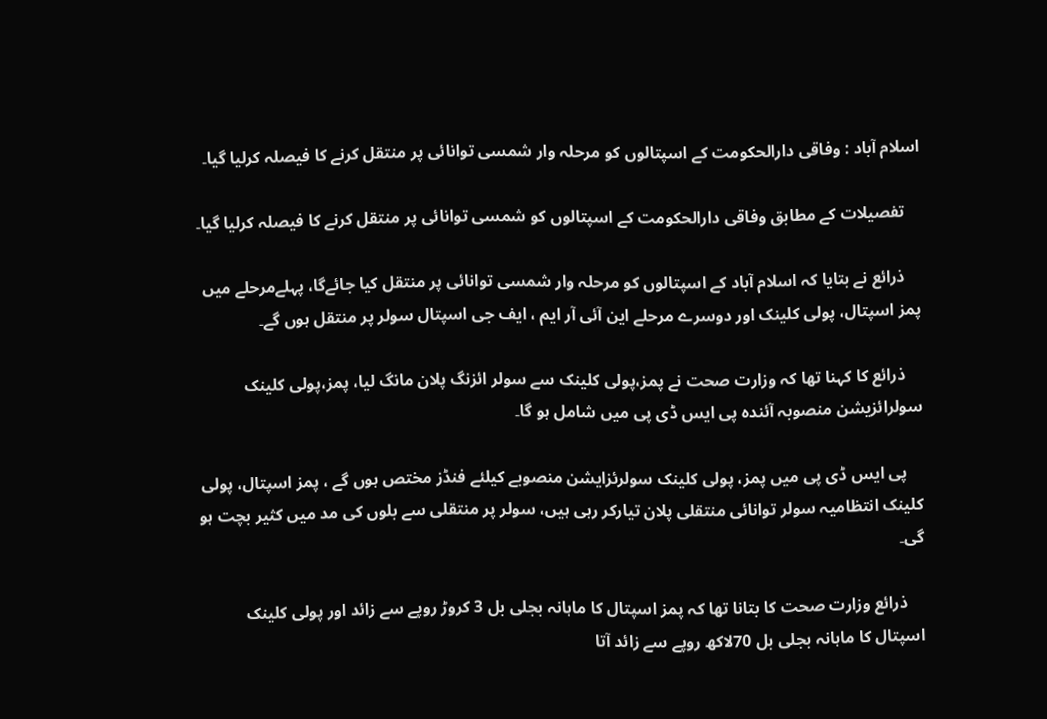اسلام آباد : وفاقی دارالحکومت کے اسپتالوں کو مرحلہ وار شمسی توانائی پر منتقل کرنے کا فیصلہ کرلیا گیا۔

    تفصیلات کے مطابق وفاقی دارالحکومت کے اسپتالوں کو شمسی توانائی پر منتقل کرنے کا فیصلہ کرلیا گیا۔

    ذرائع نے بتایا کہ اسلام آباد کے اسپتالوں کو مرحلہ وار شمسی توانائی پر منتقل کیا جائےگا، پہلےمرحلے میں پمز اسپتال، پولی کلینک اور دوسرے مرحلے این آئی آر ایم ، ایف جی اسپتال سولر پر منتقل ہوں گے۔

    ذرائع کا کہنا تھا کہ وزارت صحت نے پمز،پولی کلینک سے سولر ائزنگ پلان مانگ لیا، پمز،پولی کلینک سولرائزیشن منصوبہ آئندہ پی ایس ڈی پی میں شامل ہو گا۔

    پی ایس ڈی پی میں پمز، پولی کلینک سولرئزایشن منصوبے کیلئے فنڈز مختص ہوں گے ، پمز اسپتال، پولی کلینک انتظامیہ سولر توانائی منتقلی پلان تیارکر رہی ہیں، سولر پر منتقلی سے بلوں کی مد میں کثیر بچت ہو گی۔

    ذرائع وزارت صحت کا بتانا تھا کہ پمز اسپتال کا ماہانہ بجلی بل 3 کروڑ روپے سے زائد اور پولی کلینک اسپتال کا ماہانہ بجلی بل 70لاکھ روپے سے زائد آتا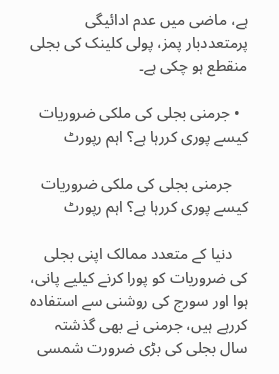ہے، ماضی میں عدم ادائیگی پرمتعددبار پمز، پولی کلینک کی بجلی منقطع ہو چکی ہے۔

  • جرمنی بجلی کی ملکی ضروریات کیسے پوری کررہا ہے؟ اہم رپورٹ‌

    جرمنی بجلی کی ملکی ضروریات کیسے پوری کررہا ہے؟ اہم رپورٹ‌

    دنیا کے متعدد ممالک اپنی بجلی کی ضروریات کو پورا کرنے کیلیے پانی، ہوا اور سورج کی روشنی سے استفادہ کررہے ہیں، جرمنی نے بھی گذشتہ سال بجلی کی بڑی ضرورت شمسی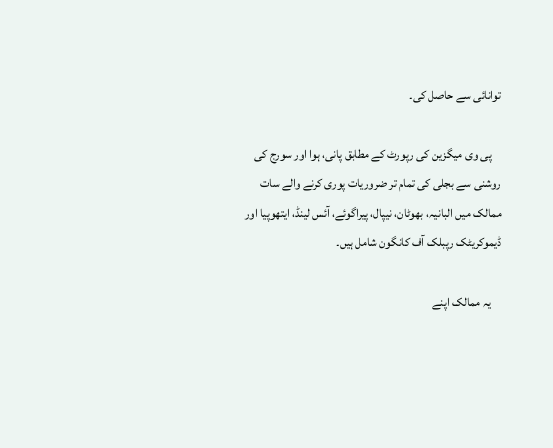توانائی سے حاصل کی۔

    پی وی میگزین کی رپورٹ کے مطابق پانی، ہوا اور سورج کی روشنی سے بجلی کی تمام تر ضروریات پوری کرنے والے سات ممالک میں البانیہ، بھوٹان، نیپال، پیراگوئے، آئس لینڈ، ایتھوپیا اور ڈیموکریٹک رپبلک آف کانگون شامل ہیں۔

    یہ ممالک اپنے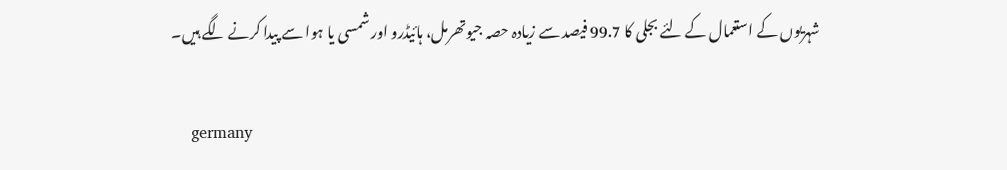شہریوں کے استعمال کے لئے بجلی کا 99.7 فیصد سے زیادہ حصہ جیوتھرمل، ہائیڈرو اور شمسی یا ہوا سے پیدا کرنے لگے ہیں۔

    germany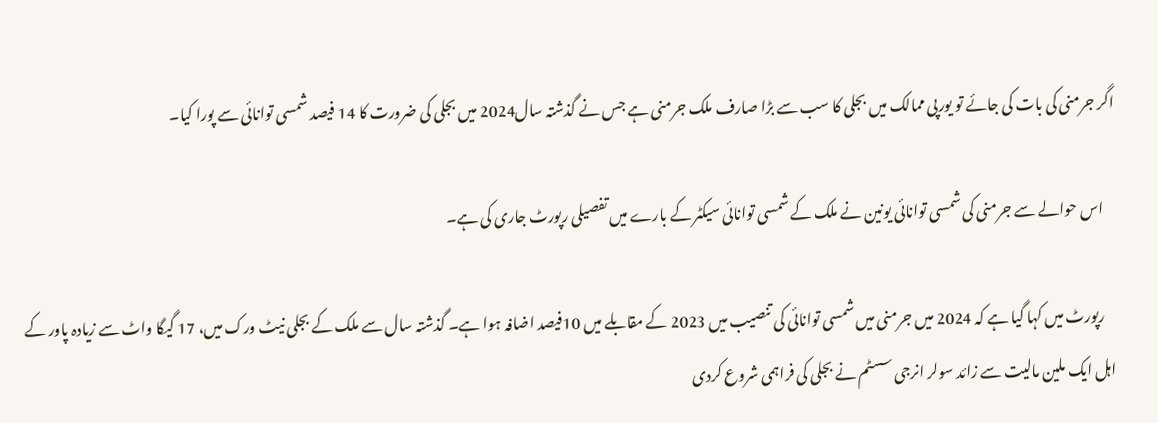اگر جرمنی کی بات کی جائے تو یورپی ممالک میں بجلی کا سب سے بڑا صارف ملک جرمنی ہے جس نے گذشتہ سال2024 میں بجلی کی ضرورت کا 14 فیصد شمسی توانائی سے پورا کیا۔

    اس حوالے سے جرمنی کی شمسی توانائی یونین نے ملک کے شمسی توانائی سیکٹر کے بارے میں تفصیلی رپورٹ جاری کی ہے۔

    رپورٹ میں کہا گیا ہے کہ 2024 میں جرمنی میں شمسی توانائی کی تنصیب میں 2023 کے مقابلے میں 10فیصد اضافہ ہوا ہے۔ گذشتہ سال سے ملک کے بجلی نیٹ ورک میں، 17 گیگا واٹ سے زیادہ پاور کے اہل ایک ملین مالیت سے زائد سولر انرجی سسٹم نے بجلی کی فراہمی شروع کردی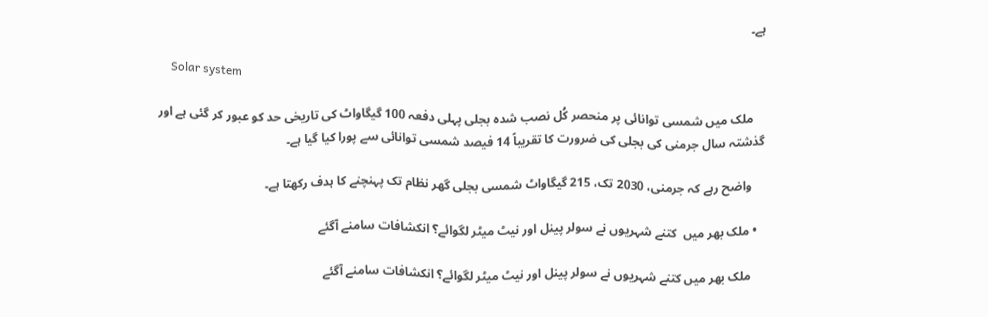ہے۔

    Solar system

    ملک میں شمسی توانائی پر منحصر کُل نصب شدہ بجلی پہلی دفعہ 100 گیگاواٹ کی تاریخی حد کو عبور کر گئی ہے اور گذشتہ سال جرمنی کی بجلی کی ضرورت کا تقریباً 14 فیصد شمسی توانائی سے پورا کیا گیا ہے۔

    واضح رہے کہ جرمنی، 2030 تک، 215 گیگاواٹ شمسی بجلی گھر نظام تک پہنچنے کا ہدف رکھتا ہے۔

  • ملک بھر میں  کتنے شہریوں نے سولر پینل اور نیٹ میٹر لگوائے؟ انکشافات سامنے آگئے

    ملک بھر میں کتنے شہریوں نے سولر پینل اور نیٹ میٹر لگوائے؟ انکشافات سامنے آگئے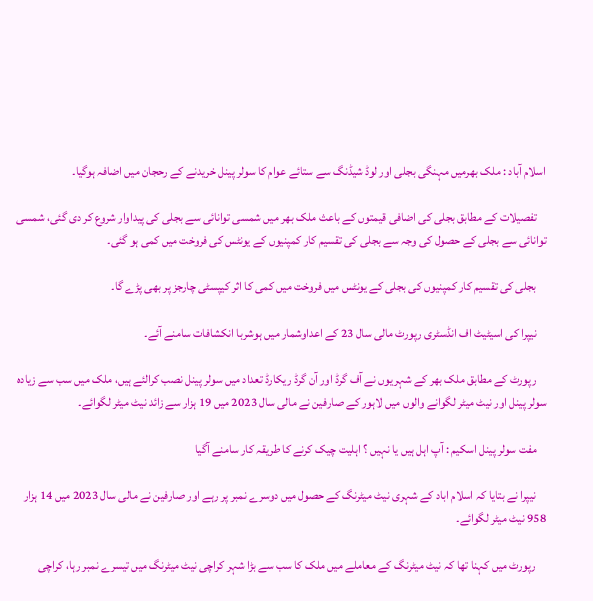اسلام آباد : ملک بھرمیں مہنگی بجلی اور لوڈ شیڈنگ سے ستائے عوام کا سولر پینل خریدنے کے رحجان میں اضافہ ہوگیا۔

    تفصیلات کے مطابق بجلی کی اضافی قیمتوں کے باعث ملک بھر میں شمسی توانائی سے بجلی کی پیداوار شروع کر دی گئی، شمسی توانائی سے بجلی کے حصول کی وجہ سے بجلی کی تقسیم کار کمپنیوں کے یونٹس کی فروخت میں کمی ہو گئی۔

    بجلی کی تقسیم کار کمپنیوں کی بجلی کے یونٹس میں فروخت میں کمی کا اثر کیپسٹی چارجز پر بھی پڑے گا۔

    نیپرا کی اسیٹیٹ اف انڈسٹری رپورٹ مالی سال 23 کے اعداوشمار میں ہوشربا انکشافات سامنے آئے۔

    رپورٹ کے مطابق ملک بھر کے شہریوں نے آف گرڈ اور آن گرڈ ریکارڈ تعداد میں سولر پینل نصب کرالئے ہیں، ملک میں سب سے زیادہ سولر پینل اور نیٹ میٹر لگوانے والوں میں لاہور کے صارفین نے مالی سال 2023 میں 19 ہزار سے زائد نیٹ میٹر لگوائے۔

    مفت سولر پینل اسکیم : آپ اہل ہیں یا نہیں ؟ اہلیت چیک کرنے کا طریقہ کار سامنے آگیا

    نیپرا نے بتایا کہ اسلام اباد کے شہری نیٹ میٹرنگ کے حصول میں دوسرے نمبر پر رہے اور صارفین نے مالی سال 2023 میں 14 ہزار 958 نیٹ میٹر لگوائے۔

    رپورٹ میں کہنا تھا کہ نیٹ میٹرنگ کے معاملے میں ملک کا سب سے بڑا شہر کراچی نیٹ میٹرنگ میں تیسرے نمبر رہا، کراچی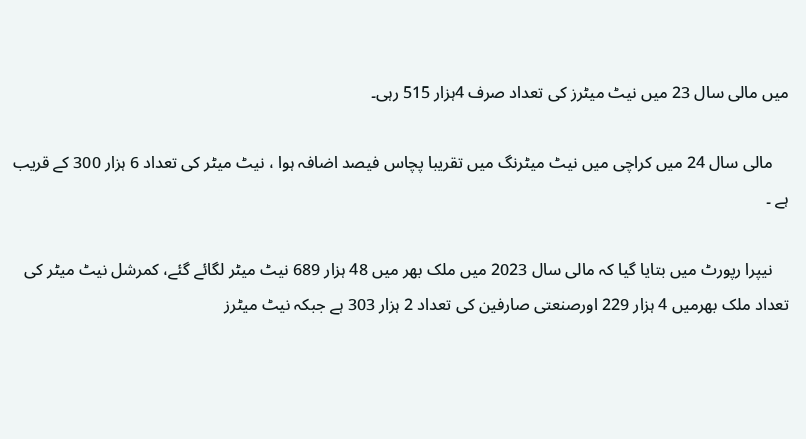میں مالی سال 23 میں نیٹ میٹرز کی تعداد صرف 4ہزار 515 رہی۔

    مالی سال 24 میں کراچی میں نیٹ میٹرنگ میں تقریبا پچاس فیصد اضافہ ہوا ، نیٹ میٹر کی تعداد 6 ہزار 300 کے قریب ہے ۔

    نیپرا رپورٹ میں بتایا گیا کہ مالی سال 2023 میں ملک بھر میں 48 ہزار 689 نیٹ میٹر لگائے گئے، کمرشل نیٹ میٹر کی تعداد ملک بھرمیں 4 ہزار 229 اورصنعتی صارفین کی تعداد 2 ہزار 303 ہے جبکہ نیٹ میٹرز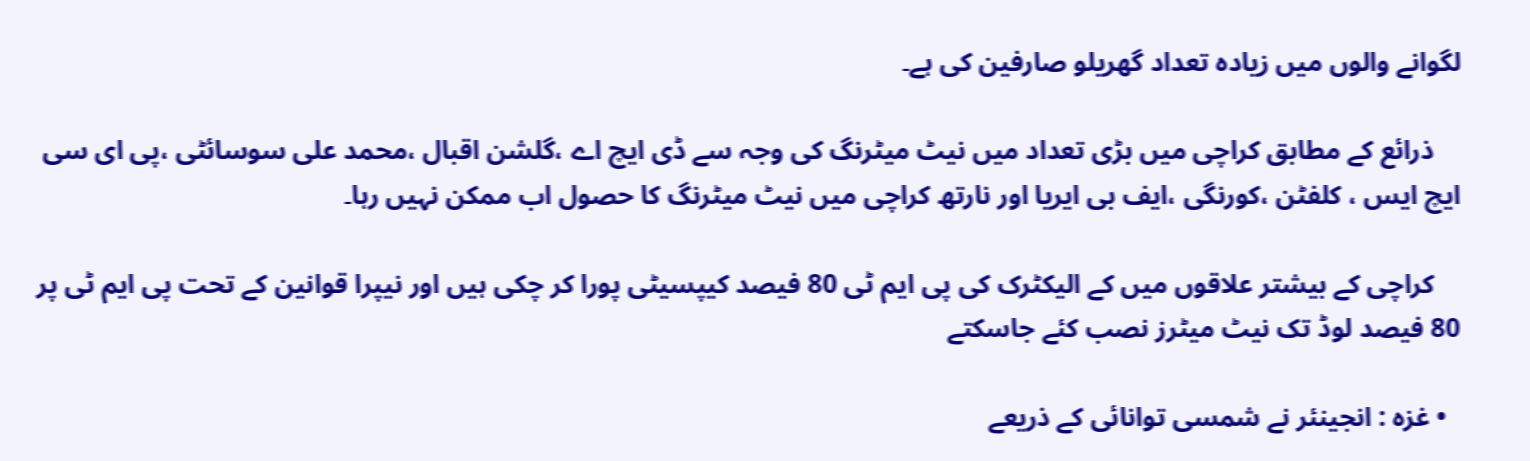لگوانے والوں میں زیادہ تعداد گھریلو صارفین کی ہے۔

    ذرائع کے مطابق کراچی میں بڑی تعداد میں نیٹ میٹرنگ کی وجہ سے ڈی ایچ اے ،گلشن اقبال ،محمد علی سوسائٹی ،پی ای سی ایچ ایس ، کلفٹن ،کورنگی ،ایف بی ایریا اور نارتھ کراچی میں نیٹ میٹرنگ کا حصول اب ممکن نہیں رہا۔

    کراچی کے بیشتر علاقوں میں کے الیکٹرک کی پی ایم ٹی 80 فیصد کیپسیٹی پورا کر چکی ہیں اور نیپرا قوانین کے تحت پی ایم ٹی پر 80 فیصد لوڈ تک نیٹ میٹرز نصب کئے جاسکتے

  • غزہ : انجینئر نے شمسی توانائی کے ذریعے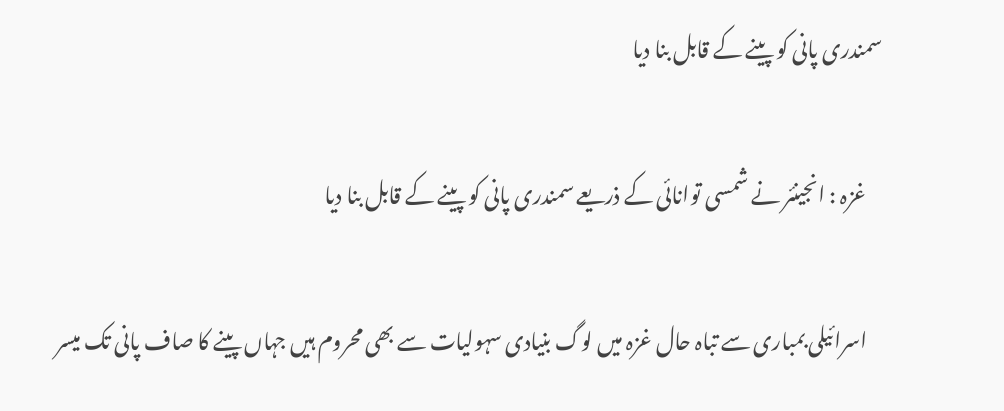سمندری پانی کو پینے کے قابل بنا دیا

    غزہ : انجینئر نے شمسی توانائی کے ذریعے سمندری پانی کو پینے کے قابل بنا دیا

    اسرائیلی بمباری سے تباہ حال غزہ میں لوگ بنیادی سہولیات سے بھی محروم ہیں جہاں پینے کا صاف پانی تک میسر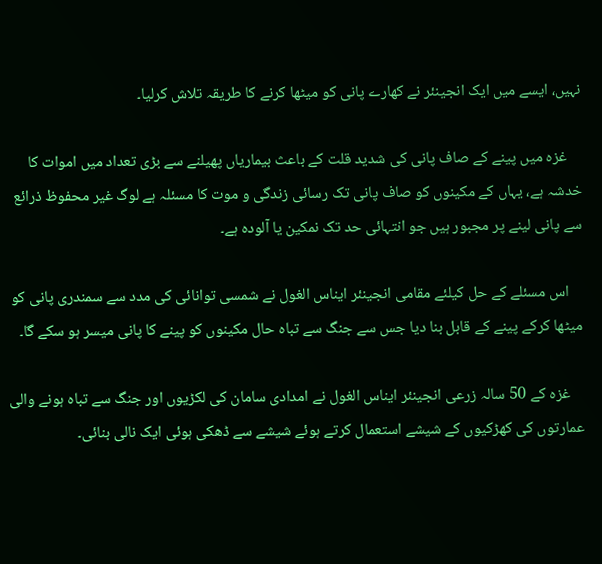نہیں، ایسے میں ایک انجینئر نے کھارے پانی کو میٹھا کرنے کا طریقہ تلاش کرلیا۔

    غزہ میں پینے کے صاف پانی کی شدید قلت کے باعث بیماریاں پھیلنے سے بڑی تعداد میں اموات کا خدشہ ہے، یہاں کے مکینوں کو صاف پانی تک رسائی زندگی و موت کا مسئلہ ہے لوگ غیر محفوظ ذرائع سے پانی لینے پر مجبور ہیں جو انتہائی حد تک نمکین یا آلودہ ہے۔

    اس مسئلے کے حل کیلئے مقامی انجینئر ایناس الغول نے شمسی توانائی کی مدد سے سمندری پانی کو میٹھا کرکے پینے کے قابل بنا دیا جس سے جنگ سے تباہ حال مکینوں کو پینے کا پانی میسر ہو سکے گا۔

    غزہ کے 50 سالہ زرعی انجینئر ایناس الغول نے امدادی سامان کی لکڑیوں اور جنگ سے تباہ ہونے والی عمارتوں کی کھڑکیوں کے شیشے استعمال کرتے ہوئے شیشے سے ڈھکی ہوئی ایک نالی بنائی۔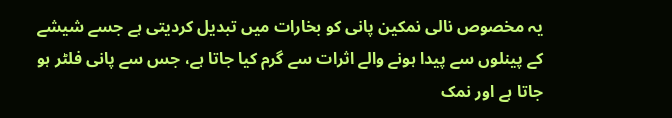یہ مخصوص نالی نمکین پانی کو بخارات میں تبدیل کردیتی ہے جسے شیشے کے پینلوں سے پیدا ہونے والے اثرات سے گرم کیا جاتا ہے، جس سے پانی فلٹر ہو جاتا ہے اور نمک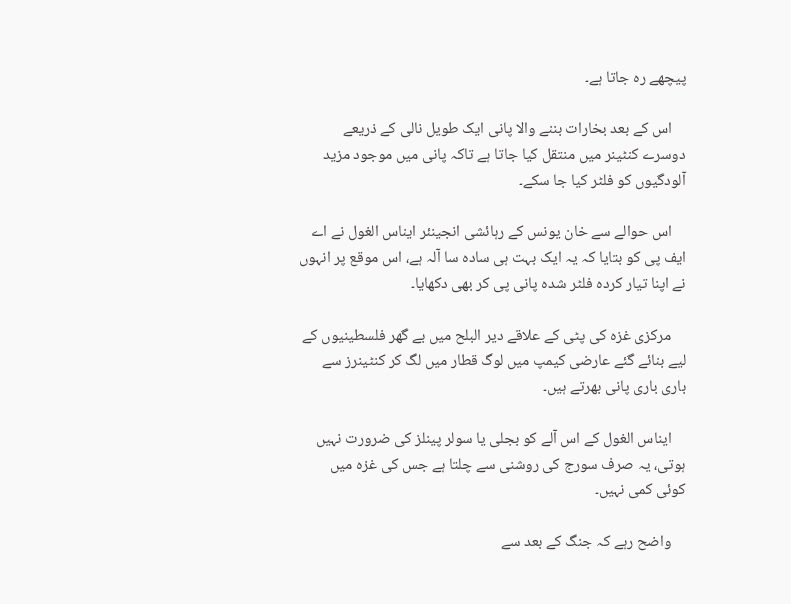پیچھے رہ جاتا ہے۔

    اس کے بعد بخارات بننے والا پانی ایک طویل نالی کے ذریعے دوسرے کنٹینر میں منتقل کیا جاتا ہے تاکہ پانی میں موجود مزید آلودگیوں کو فلٹر کیا جا سکے۔

    اس حوالے سے خان یونس کے رہائشی انجینئر ایناس الغول نے اے ایف پی کو بتایا کہ یہ ایک بہت ہی سادہ سا آلہ ہے، اس موقع پر انہوں نے اپنا تیار کردہ فلٹر شدہ پانی پی کر بھی دکھایا۔

    مرکزی غزہ کی پٹی کے علاقے دیر البلح میں بے گھر فلسطینیوں کے لیے بنائے گئے عارضی کیمپ میں لوگ قطار میں لگ کر کنٹینرز سے باری باری پانی بھرتے ہیں۔

    ایناس الغول کے اس آلے کو بجلی یا سولر پینلز کی ضرورت نہیں ہوتی، یہ صرف سورج کی روشنی سے چلتا ہے جس کی غزہ میں کوئی کمی نہیں۔

    واضح رہے کہ جنگ کے بعد سے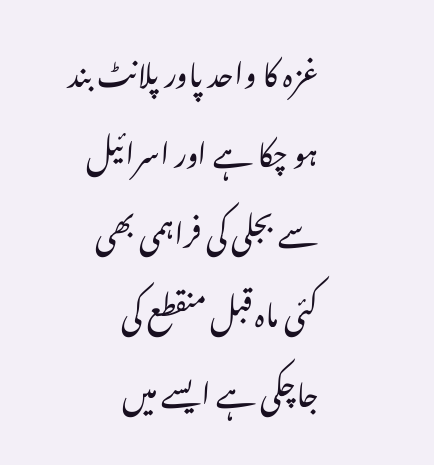غزہ کا واحد پاور پلانٹ بند ہو چکا ہے اور اسرائیل سے بجلی کی فراہمی بھی کئی ماہ قبل منقطع کی جاچکی ہے ایسے میں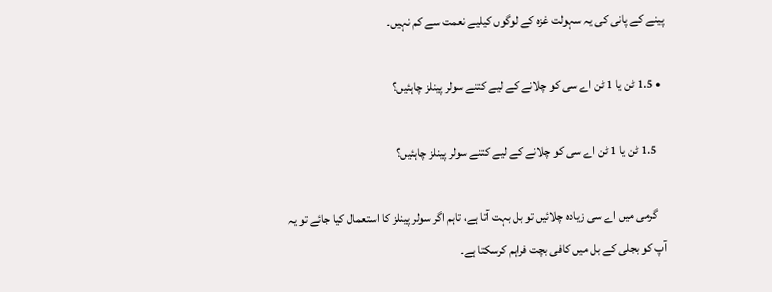پینے کے پانی کی یہ سہولت غزہ کے لوگوں کیلیے نعمت سے کم نہیں۔

  • 1.5 ٹن یا 1 ٹن اے سی کو چلانے کے لیے کتنے سولر پینلز چاہئیں؟

    1.5 ٹن یا 1 ٹن اے سی کو چلانے کے لیے کتنے سولر پینلز چاہئیں؟

    گرمی میں اے سی زیادہ چلائیں تو بل بہت آتا ہے، تاہم اگر سولر پینلز کا استعمال کیا جائے تو یہ آپ کو بجلی کے بل میں کافی بچت فراہم کرسکتا ہے۔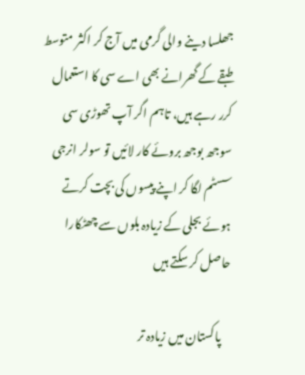جھلسا دینے والی گرمی میں آج کر اکثر متوسط طبقے کے گھرانے بھی اے سی کا استعمال کرر رہے ہیں، تاہم اگر آپ تھوڑی سی سوجھ بوجھ بروئے کار لائیں تو سولر انرجی سسٹم لگا کر اپنے پیسوں کی بچت کرتے ہوئے بجلی کے زیادہ بلوں سے چھٹکارا حاصل کر سکتے ہیں

    پاکستان میں زیادہ تر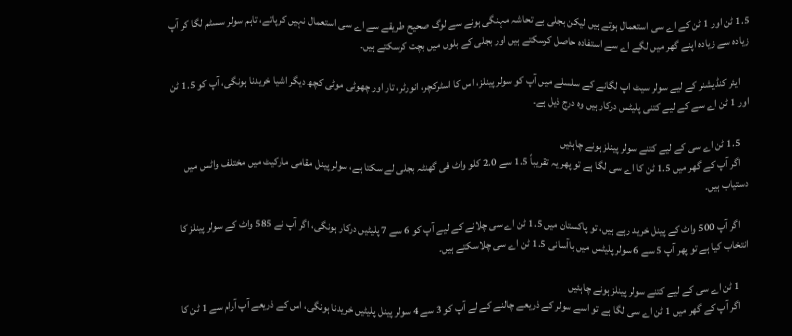1.5 ٹن اور 1 ٹن کے اے سی استعمال ہوتے ہیں لیکن بجلی بے تحاشہ مہنگی ہونے سے لوگ صحیح طریقے سے اے سی استعمال نہیں کرپاتے، تاہم سولر سسٹم لگا کر آپ زیادہ سے زیادہ اپنے گھر میں لگے اے سے استفادہ حاصل کرسکتے ہیں اور بجلی کے بلوں میں بچت کرسکتے ہیں۔

    ایئر کنڈیشنر کے لیے سولر سیٹ اپ لگانے کے سلسلے میں آپ کو سولر پینلز، اس کا اسٹرکچر، انورٹر، تار اور چھوٹی موٹی کچھ دیگر اشیا خریدنا ہونگی، آپ کو 1.5 ٹن اور 1 ٹن اے سے کے لیے کتنی پلیٹس درکار ہیں وہ درج ذیل ہے۔

    1.5 ٹن اے سی کے لیے کتنے سولر پینلز ہونے چاہئیں
    اگر آپ کے گھر میں 1.5 ٹن کا اے سی لگا ہے تو پھر یہ تقریباً 1.5 سے 2.0 کلو واٹ فی گھنٹہ بجلی لے سکتا ہے، سولر پینل مقامی مارکیٹ میں مختلف واٹس میں دستیاب ہیں۔

    اگر آپ 500 واٹ کے پینل خرید رہے ہیں، تو پاکستان میں 1.5 ٹن اے سی چلانے کے لیے آپ کو 6 سے 7 پلیٹیں درکار ہونگی، اگر آپ نے 585 واٹ کے سولر پینلز کا انتخاب کیا ہے تو پھر آپ 5 سے 6 سولر پلیٹس میں باآسانی 1.5 ٹن اے سی چلاسکتے ہیں۔

    1 ٹن اے سی کے لیے کتنے سولر پینلز ہونے چاہئیں
    اگر آپ کے گھر میں 1 ٹن اے سی لگا ہے تو اسے سولر کے ذریعے چالنے کے لے آپ کو 3 سے 4 سولر پینل پلیٹیں خریدنا ہونگی، اس کے ذریعے آپ آرام سے 1 ٹن کا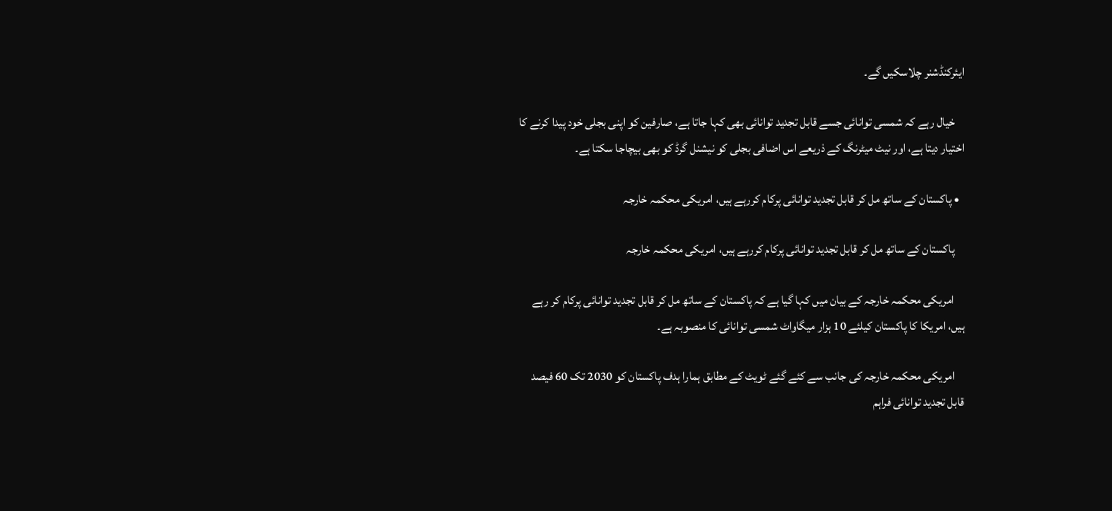ایئرکنڈشنر چلاسکیں گے۔

    خیال رہے کہ شمسی توانائی جسے قابل تجدید توانائی بھی کہا جاتا ہے، صارفین کو اپنی بجلی خود پیدا کرنے کا اختیار دیتا ہے، اور نیٹ میٹرنگ کے ذریعے اس اضافی بجلی کو نیشنل گرڈ کو بھی بیچاجا سکتا ہے۔

  • پاکستان کے ساتھ مل کر قابل تجدید توانائی پرکام کررہے ہیں، امریکی محکمہ خارجہ

    پاکستان کے ساتھ مل کر قابل تجدید توانائی پرکام کررہے ہیں، امریکی محکمہ خارجہ

    امریکی محکمہ خارجہ کے بیان میں کہا گیا ہے کہ پاکستان کے ساتھ مل کر قابل تجدید توانائی پرکام کر رہے ہیں، امریکا کا پاکستان کیلئے 10 ہزار میگاواٹ شمسی توانائی کا منصوبہ ہے۔

    امریکی محکمہ خارجہ کی جانب سے کئے گئے ٹویٹ کے مطابق ہمارا ہدف پاکستان کو 2030 تک 60 فیصد قابل تجدید توانائی فراہم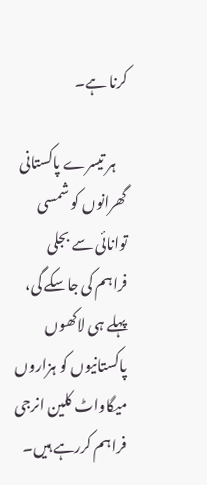کرنا ہے۔

    ہر تیسرے پاکستانی گھرانوں کو شمسی توانائی سے بجلی فراہم کی جاسکے گی، پہلے ہی لاکھوں پاکستانیوں کو ہزاروں میگاواٹ کلین انرجی فراہم کررہے ہیں۔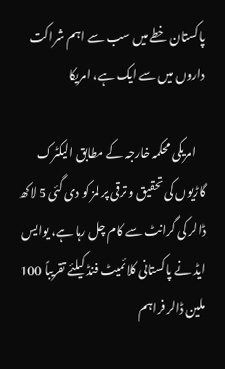پاکستان خطے میں سب سے اہم شراکت داروں میں سے ایک ہے، امریکا

    امریکی محکمہ خارجہ کے مطابق الیکٹرک گاڑیوں کی تحقیق و ترقی پر لمز کو دی گئی 5 لاکھ ڈالر کی گرانٹ سے کام چل رہا ہے، یوایس ایڈ نے پاکستانی کلائمیٹ فنڈ کیلئے تقریباً 100 ملین ڈالر فراہم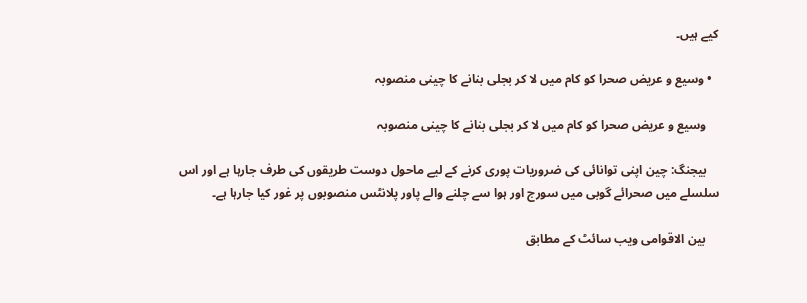کیے ہیں۔

  • وسیع و عریض صحرا کو کام میں لا کر بجلی بنانے کا چینی منصوبہ

    وسیع و عریض صحرا کو کام میں لا کر بجلی بنانے کا چینی منصوبہ

    بیجنگ: چین اپنی توانائی کی ضروریات پوری کرنے کے لیے ماحول دوست طریقوں کی طرف جارہا ہے اور اس سلسلے میں صحرائے گوبی میں سورج اور ہوا سے چلنے والے پاور پلانٹس منصوبوں پر غور کیا جارہا ہے۔

    بین الاقوامی ویب سائٹ کے مطابق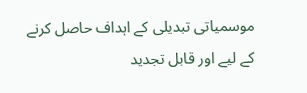موسمیاتی تبدیلی کے اہداف حاصل کرنے کے لیے اور قابل تجدید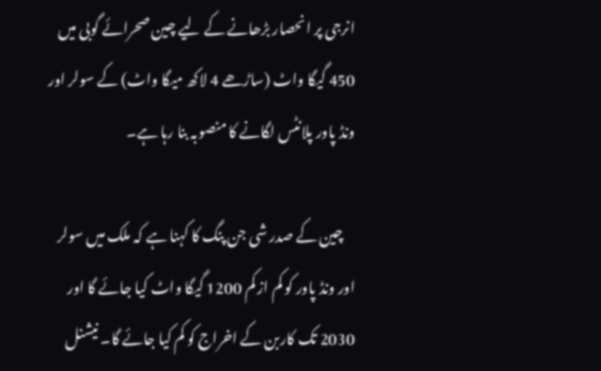انرجی پر انحصار بڑھانے کے لیے چین صحرائے گوبی میں 450 گیگا واٹ (ساڑھے 4 لاکھ میگا واٹ) کے سولر اور ونڈ پاور پلانٹس لگانے کا منصوبہ بنا رہا ہے۔

    چین کے صدر شی جن پنگ کا کہنا ہے کہ ملک میں سولر اور ونڈ پاور کو کم از کم 1200 گیگا واٹ کیا جائے گا اور 2030 تک کاربن کے اخراج کو کم کیا جائے گا۔ نیشنل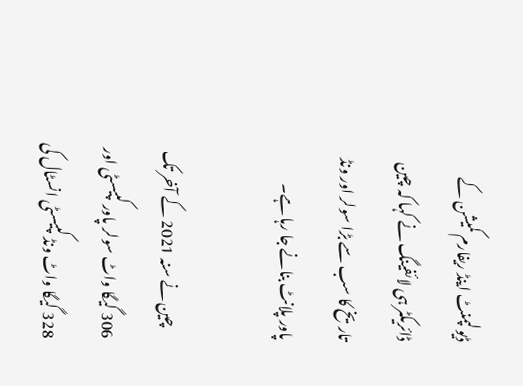ڈیولپمنٹ اینڈ ریفارم کمیشن کے ڈائریکٹر ہی لائفینگ نے کہا کہ چین تاریخ کا سب سے بڑا سولر اور ونڈ پاور پلانٹ بنانے جا رہا ہے۔

    چین نے سنہ 2021 کے آخر تک 306 گیگا واٹ سولر پاور کپیسٹی اور 328 گیگا واٹ ونڈ کپیسٹی انسٹال کی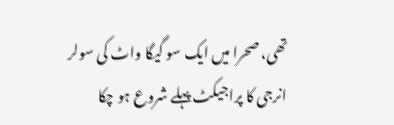تھی، صحرا میں ایک سو گیگا واٹ کی سولر انرجی کا پراجیکٹ پہلے شروع ہو چکا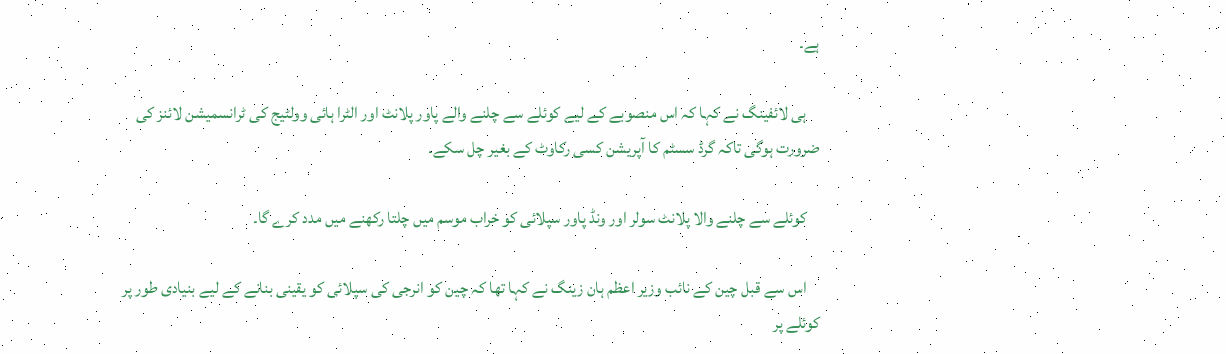ہے۔

    ہی لائفینگ نے کہا کہ اس منصوبے کے لیے کوئلے سے چلنے والے پاور پلانٹ اور الٹرا ہائی وولٹیج کی ٹرانسمیشن لائنز کی ضرورت ہوگی تاکہ گرڈ سسٹم کا آپریشن کسی رکاوٹ کے بغیر چل سکے۔

    کوئلے سے چلنے والا پلانٹ سولر اور ونڈ پاور سپلائی کو خراب موسم میں چلتا رکھنے میں مدد کرے گا۔

    اس سے قبل چین کے نائب وزیر اعظم ہان زینگ نے کہا تھا کہ چین کو انرجی کی سپلائی کو یقینی بنانے کے لیے بنیادی طور پر کوئلے پر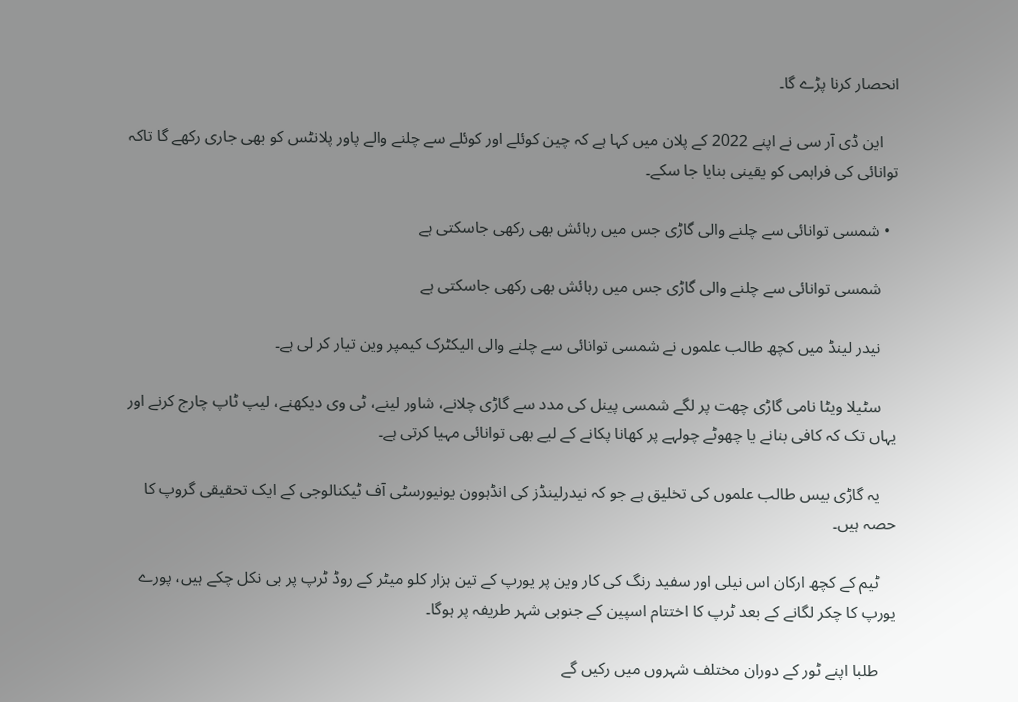انحصار کرنا پڑے گا۔

    این ڈی آر سی نے اپنے 2022 کے پلان میں کہا ہے کہ چین کوئلے اور کوئلے سے چلنے والے پاور پلانٹس کو بھی جاری رکھے گا تاکہ توانائی کی فراہمی کو یقینی بنایا جا سکے۔

  • شمسی توانائی سے چلنے والی گاڑی جس میں رہائش بھی رکھی جاسکتی ہے

    شمسی توانائی سے چلنے والی گاڑی جس میں رہائش بھی رکھی جاسکتی ہے

    نیدر لینڈ میں کچھ طالب علموں نے شمسی توانائی سے چلنے والی الیکٹرک کیمپر وین تیار کر لی ہے۔

    سٹیلا ویٹا نامی گاڑی چھت پر لگے شمسی پینل کی مدد سے گاڑی چلانے، شاور لینے، ٹی وی دیکھنے، لیپ ٹاپ چارج کرنے اور یہاں تک کہ کافی بنانے یا چھوٹے چولہے پر کھانا پکانے کے لیے بھی توانائی مہیا کرتی ہے۔

    یہ گاڑی بیس طالب علموں کی تخلیق ہے جو کہ نیدرلینڈز کی انڈہوون یونیورسٹی آف ٹیکنالوجی کے ایک تحقیقی گروپ کا حصہ ہیں۔

    ٹیم کے کچھ ارکان اس نیلی اور سفید رنگ کی کار وین پر یورپ کے تین ہزار کلو میٹر کے روڈ ٹرپ پر بی نکل چکے ہیں، پورے یورپ کا چکر لگانے کے بعد ٹرپ کا اختتام اسپین کے جنوبی شہر طریفہ پر ہوگا۔

    طلبا اپنے ٹور کے دوران مختلف شہروں میں رکیں گے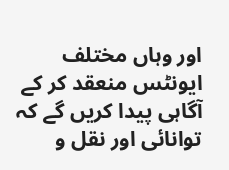اور وہاں مختلف ایونٹس منعقد کر کے آگاہی پیدا کریں گے کہ توانائی اور نقل و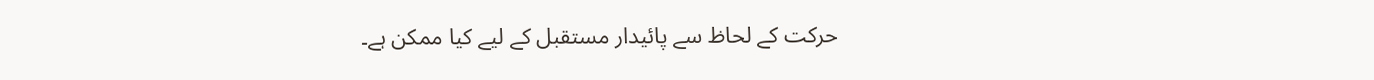حرکت کے لحاظ سے پائیدار مستقبل کے لیے کیا ممکن ہے۔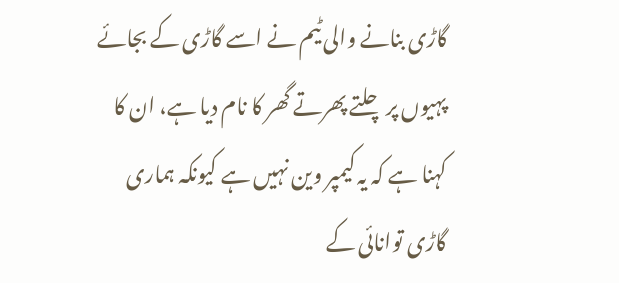گاڑی بنانے والی ٹیم نے اسے گاڑی کے بجائے پہیوں پر چلتے پھرتے گھر کا نام دیا ہے، ان کا کہنا ہے کہ یہ کیمپر وین نہیں ہے کیونکہ ہماری گاڑی توانائی کے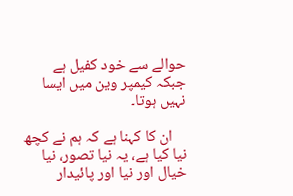حوالے سے خود کفیل ہے جبکہ کیمپر وین میں ایسا نہیں ہوتا۔

    ان کا کہنا ہے کہ ہم نے کچھ نیا کیا ہے، یہ نیا تصور، نیا خیال اور نیا اور پائیدار